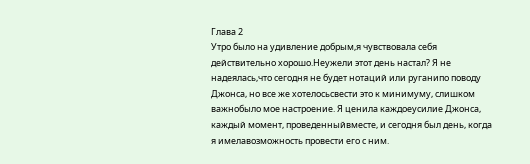Глава 2
Утро было на удивление добрым,я чувствовала себя действительно хорошо.Неужели этот день настал? Я не надеялась,что сегодня не будет нотаций или руганипо поводу Джонса, но все же хотелосьсвести это к минимуму, слишком важнобыло мое настроение. Я ценила каждоеусилие Джонса, каждый момент, проведенныйвместе, и сегодня был день, когда я имелавозможность провести его с ним.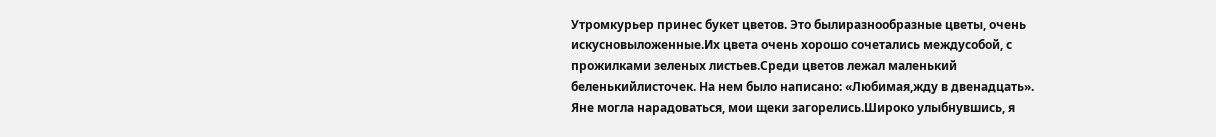Утромкурьер принес букет цветов. Это былиразнообразные цветы, очень искусновыложенные.Их цвета очень хорошо сочетались междусобой, с прожилками зеленых листьев.Среди цветов лежал маленький беленькийлисточек. На нем было написано: «Любимая,жду в двенадцать».
Яне могла нарадоваться, мои щеки загорелись.Широко улыбнувшись, я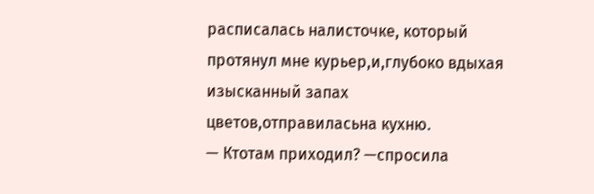расписалась налисточке, который протянул мне курьер,и,глубоко вдыхая изысканный запах цветов,отправиласьна кухню.
— Ктотам приходил? —спросила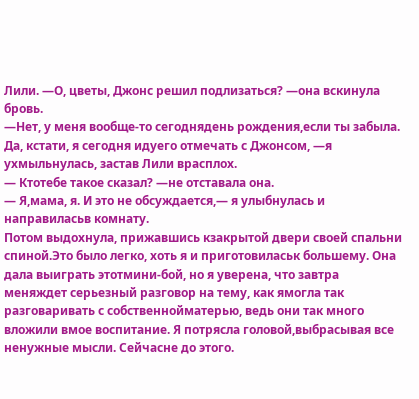Лили. —О, цветы, Джонс решил подлизаться? —она вскинула бровь.
—Нет, у меня вообще-то сегоднядень рождения,если ты забыла. Да, кстати, я сегодня идуего отмечать с Джонсом, —я ухмыльнулась, застав Лили врасплох.
— Ктотебе такое сказал? —не отставала она.
— Я,мама, я. И это не обсуждается,— я улыбнулась и направиласьв комнату.
Потом выдохнула, прижавшись кзакрытой двери своей спальни спиной.Это было легко, хоть я и приготовиласьк большему. Она дала выиграть этотмини-бой, но я уверена, что завтра меняждет серьезный разговор на тему, как ямогла так разговаривать с собственнойматерью, ведь они так много вложили вмое воспитание. Я потрясла головой,выбрасывая все ненужные мысли. Сейчасне до этого.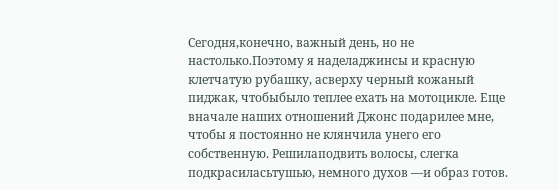Сегодня,конечно, важный день, но не настолько.Поэтому я наделаджинсы и красную клетчатую рубашку, асверху черный кожаный пиджак, чтобыбыло теплее ехать на мотоцикле. Еще вначале наших отношений Джонс подарилее мне, чтобы я постоянно не клянчила унего его собственную. Решилаподвить волосы, слегка подкрасиласьтушью, немного духов —и образ готов.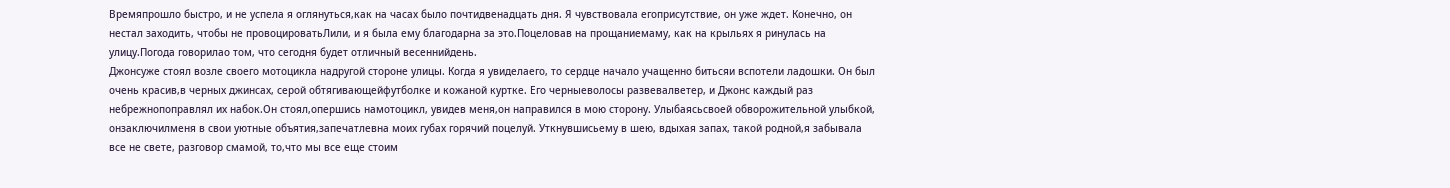Времяпрошло быстро, и не успела я оглянуться,как на часах было почтидвенадцать дня. Я чувствовала егоприсутствие, он уже ждет. Конечно, он нестал заходить, чтобы не провоцироватьЛили, и я была ему благодарна за это.Поцеловав на прощаниемаму, как на крыльях я ринулась на улицу.Погода говорилао том, что сегодня будет отличный весеннийдень.
Джонсуже стоял возле своего мотоцикла надругой стороне улицы. Когда я увиделаего, то сердце начало учащенно битьсяи вспотели ладошки. Он был очень красив,в черных джинсах, серой обтягивающейфутболке и кожаной куртке. Его черныеволосы развевалветер, и Джонс каждый раз небрежнопоправлял их набок.Он стоял,опершись намотоцикл, увидев меня,он направился в мою сторону. Улыбаясьсвоей обворожительной улыбкой, онзаключилменя в свои уютные объятия,запечатлевна моих губах горячий поцелуй. Уткнувшисьему в шею, вдыхая запах, такой родной,я забывала все не свете, разговор смамой, то,что мы все еще стоим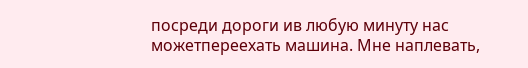посреди дороги ив любую минуту нас можетпереехать машина. Мне наплевать,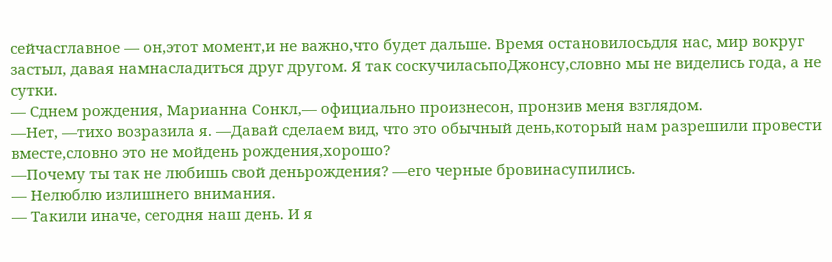сейчасглавное — он,этот момент,и не важно,что будет дальше. Время остановилосьдля нас, мир вокруг застыл, давая намнасладиться друг другом. Я так соскучиласьпоДжонсу,словно мы не виделись года, а не сутки.
— Сднем рождения, Марианна Сонкл,— официально произнесон, пронзив меня взглядом.
—Нет, —тихо возразила я. —Давай сделаем вид, что это обычный день,который нам разрешили провести вместе,словно это не мойдень рождения,хорошо?
—Почему ты так не любишь свой деньрождения? —его черные бровинасупились.
— Нелюблю излишнего внимания.
— Такили иначе, сегодня наш день. И я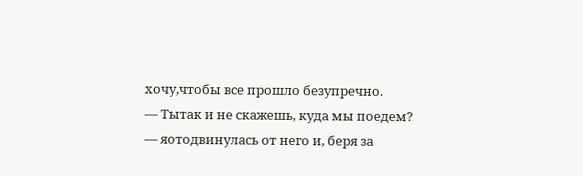хочу,чтобы все прошло безупречно.
— Тытак и не скажешь, куда мы поедем? — яотодвинулась от него и, беря за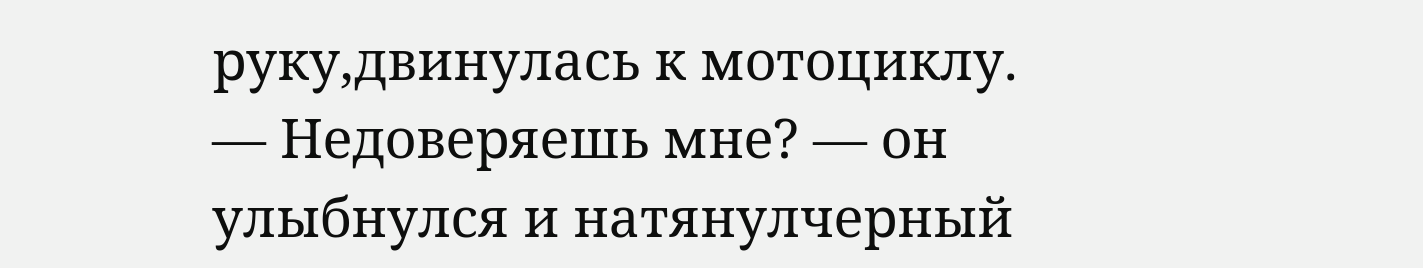руку,двинулась к мотоциклу.
— Недоверяешь мне? — он улыбнулся и натянулчерный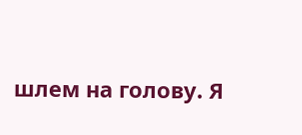шлем на голову. Я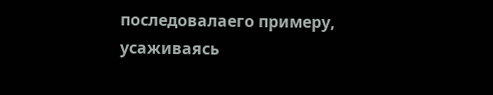последовалаего примеру, усаживаясь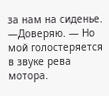за нам на сиденье.
—Доверяю. — Но мой голостеряется в звуке рева мотора.